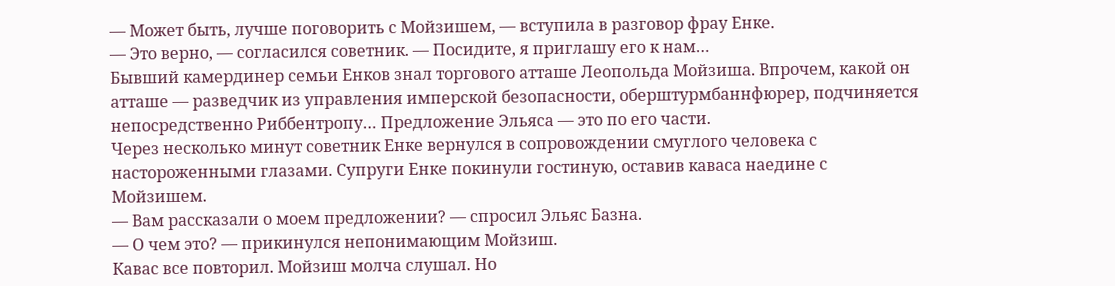— Может быть, лучше поговорить с Мойзишем, — вступила в разговор фрау Енке.
— Это верно, — согласился советник. — Посидите, я приглашу его к нам…
Бывший камердинер семьи Енков знал торгового атташе Леопольда Мойзиша. Впрочем, какой он атташе — разведчик из управления имперской безопасности, оберштурмбаннфюрер, подчиняется непосредственно Риббентропу… Предложение Эльяса — это по его части.
Через несколько минут советник Енке вернулся в сопровождении смуглого человека с настороженными глазами. Супруги Енке покинули гостиную, оставив каваса наедине с Мойзишем.
— Вам рассказали о моем предложении? — спросил Эльяс Базна.
— О чем это? — прикинулся непонимающим Мойзиш.
Кавас все повторил. Мойзиш молча слушал. Но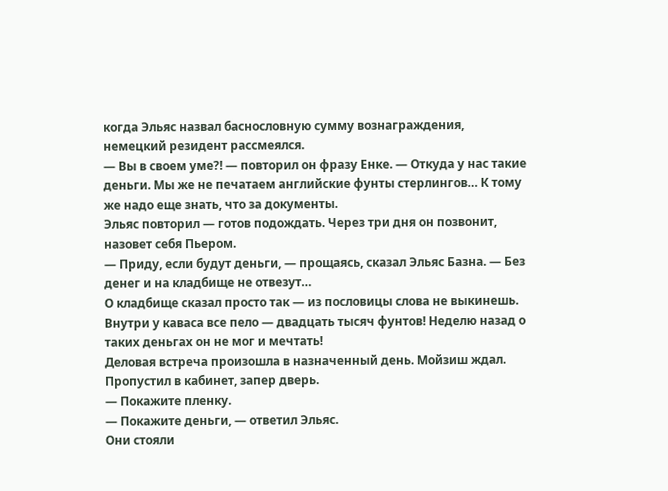когда Эльяс назвал баснословную сумму вознаграждения, немецкий резидент рассмеялся.
— Вы в своем уме?! — повторил он фразу Енке. — Откуда у нас такие деньги. Мы же не печатаем английские фунты стерлингов… К тому же надо еще знать, что за документы.
Эльяс повторил — готов подождать. Через три дня он позвонит, назовет себя Пьером.
— Приду, если будут деньги, — прощаясь, сказал Эльяс Базна. — Без денег и на кладбище не отвезут…
О кладбище сказал просто так — из пословицы слова не выкинешь. Внутри у каваса все пело — двадцать тысяч фунтов! Неделю назад о таких деньгах он не мог и мечтать!
Деловая встреча произошла в назначенный день. Мойзиш ждал. Пропустил в кабинет, запер дверь.
— Покажите пленку.
— Покажите деньги, — ответил Эльяс.
Они стояли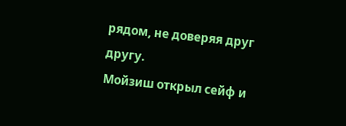рядом, не доверяя друг другу.
Мойзиш открыл сейф и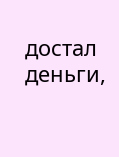достал деньги,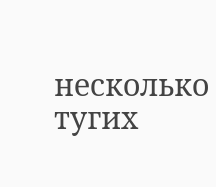несколько тугих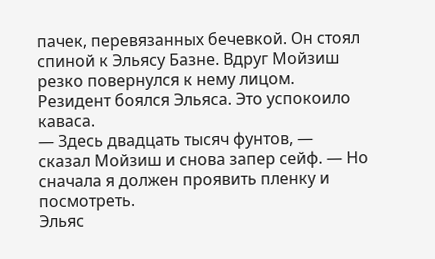пачек, перевязанных бечевкой. Он стоял спиной к Эльясу Базне. Вдруг Мойзиш резко повернулся к нему лицом. Резидент боялся Эльяса. Это успокоило каваса.
— Здесь двадцать тысяч фунтов, — сказал Мойзиш и снова запер сейф. — Но сначала я должен проявить пленку и посмотреть.
Эльяс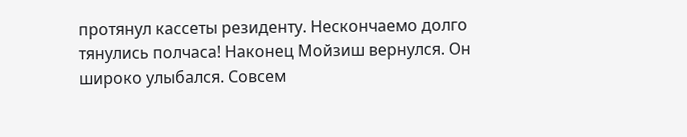протянул кассеты резиденту. Нескончаемо долго тянулись полчаса! Наконец Мойзиш вернулся. Он широко улыбался. Совсем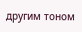другим тоном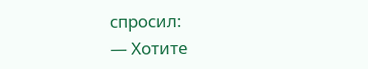спросил:
— Хотите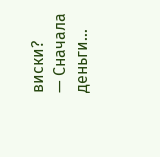виски?
— Сначала деньги…